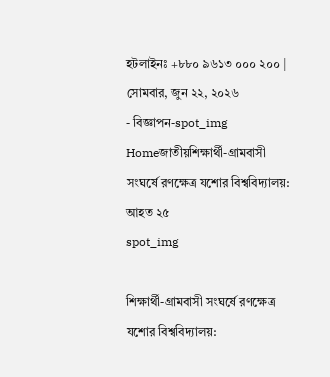হটলাইনঃ +৮৮০ ৯৬১৩ ০০০ ২০০ |
সোমবার, জুন ২২, ২০২৬
- বিজ্ঞাপন-spot_img
Homeজাতীয়শিক্ষার্থী-গ্রামবাসী সংঘর্ষে রণক্ষেত্র যশোর বিশ্ববিদ্যালয়: আহত ২৫
spot_img

শিক্ষার্থী-গ্রামবাসী সংঘর্ষে রণক্ষেত্র যশোর বিশ্ববিদ্যালয়: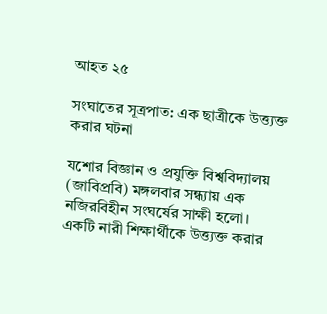আহত ২৫

সংঘাতের সূত্রপাত: এক ছাত্রীকে উত্ত্যক্ত করার ঘটনা

যশোর বিজ্ঞান ও প্রযুক্তি বিশ্ববিদ্যালয় (জাবিপ্রবি) মঙ্গলবার সন্ধ্যায় এক নজিরবিহীন সংঘর্ষের সাক্ষী হলো। একটি নারী শিক্ষার্থীকে উত্ত্যক্ত করার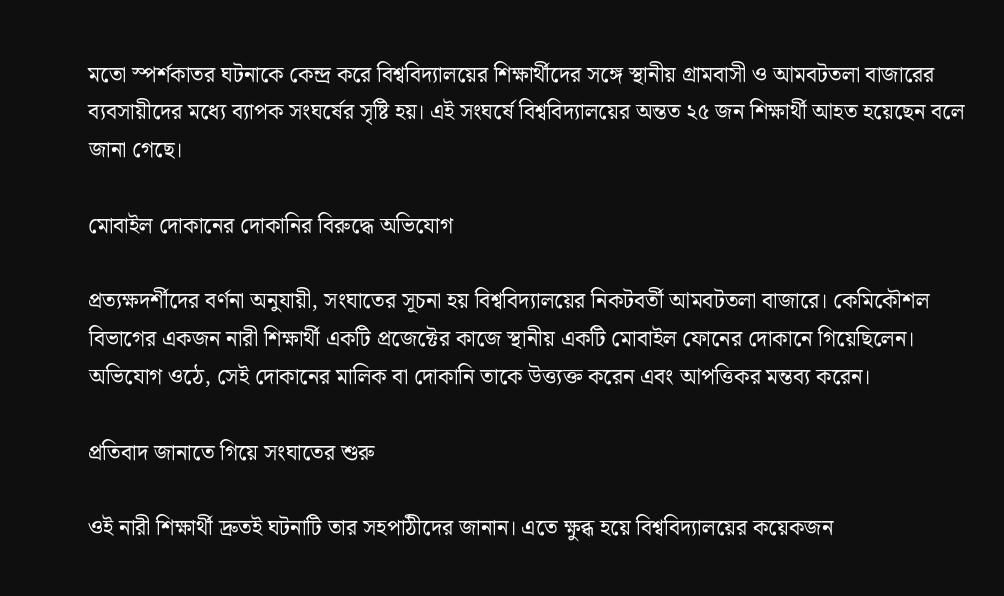মতো স্পর্শকাতর ঘটনাকে কেন্দ্র করে বিশ্ববিদ্যালয়ের শিক্ষার্থীদের সঙ্গে স্থানীয় গ্রামবাসী ও আমবটতলা বাজারের ব্যবসায়ীদের মধ্যে ব্যাপক সংঘর্ষের সৃষ্টি হয়। এই সংঘর্ষে বিশ্ববিদ্যালয়ের অন্তত ২৫ জন শিক্ষার্থী আহত হয়েছেন বলে জানা গেছে।

মোবাইল দোকানের দোকানির বিরুদ্ধে অভিযোগ

প্রত্যক্ষদর্শীদের বর্ণনা অনুযায়ী, সংঘাতের সূচনা হয় বিশ্ববিদ্যালয়ের নিকটবর্তী আমবটতলা বাজারে। কেমিকৌশল বিভাগের একজন নারী শিক্ষার্থী একটি প্রজেক্টের কাজে স্থানীয় একটি মোবাইল ফোনের দোকানে গিয়েছিলেন। অভিযোগ ওঠে, সেই দোকানের মালিক বা দোকানি তাকে উত্ত্যক্ত করেন এবং আপত্তিকর মন্তব্য করেন।

প্রতিবাদ জানাতে গিয়ে সংঘাতের শুরু

ওই নারী শিক্ষার্থী দ্রুতই ঘটনাটি তার সহপাঠীদের জানান। এতে ক্ষুব্ধ হয়ে বিশ্ববিদ্যালয়ের কয়েকজন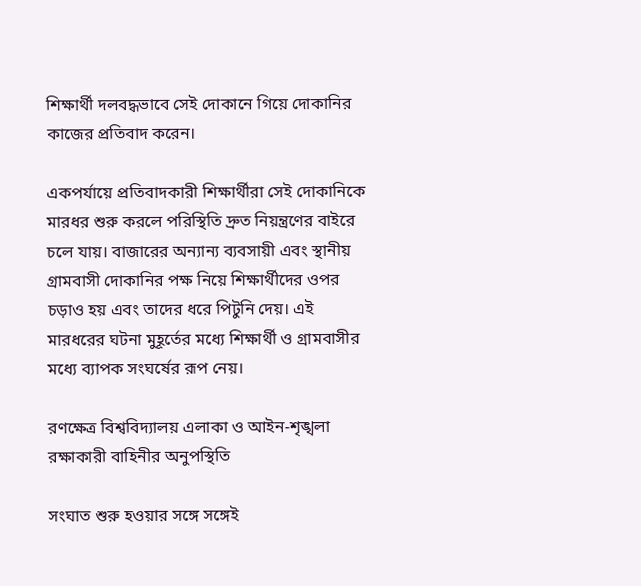শিক্ষার্থী দলবদ্ধভাবে সেই দোকানে গিয়ে দোকানির কাজের প্রতিবাদ করেন।

একপর্যায়ে প্রতিবাদকারী শিক্ষার্থীরা সেই দোকানিকে মারধর শুরু করলে পরিস্থিতি দ্রুত নিয়ন্ত্রণের বাইরে চলে যায়। বাজারের অন্যান্য ব্যবসায়ী এবং স্থানীয় গ্রামবাসী দোকানির পক্ষ নিয়ে শিক্ষার্থীদের ওপর চড়াও হয় এবং তাদের ধরে পিটুনি দেয়। এই মারধরের ঘটনা মুহূর্তের মধ্যে শিক্ষার্থী ও গ্রামবাসীর মধ্যে ব্যাপক সংঘর্ষের রূপ নেয়।

রণক্ষেত্র বিশ্ববিদ্যালয় এলাকা ও আইন-শৃঙ্খলা রক্ষাকারী বাহিনীর অনুপস্থিতি

সংঘাত শুরু হওয়ার সঙ্গে সঙ্গেই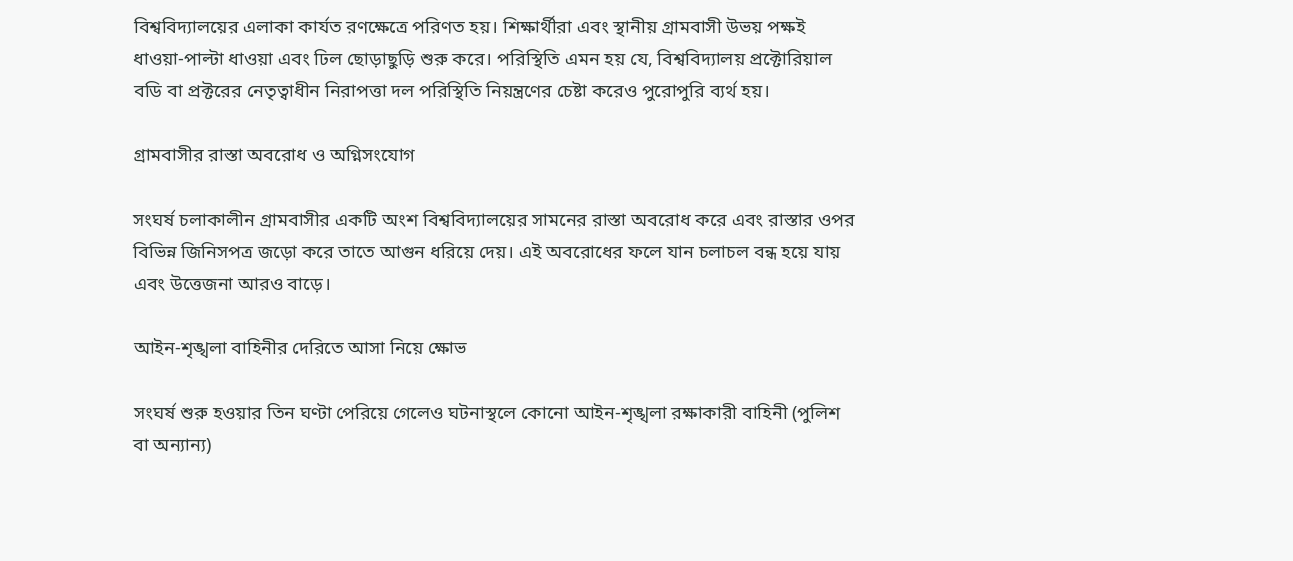বিশ্ববিদ্যালয়ের এলাকা কার্যত রণক্ষেত্রে পরিণত হয়। শিক্ষার্থীরা এবং স্থানীয় গ্রামবাসী উভয় পক্ষই ধাওয়া-পাল্টা ধাওয়া এবং ঢিল ছোড়াছুড়ি শুরু করে। পরিস্থিতি এমন হয় যে, বিশ্ববিদ্যালয় প্রক্টোরিয়াল বডি বা প্রক্টরের নেতৃত্বাধীন নিরাপত্তা দল পরিস্থিতি নিয়ন্ত্রণের চেষ্টা করেও পুরোপুরি ব্যর্থ হয়।

গ্রামবাসীর রাস্তা অবরোধ ও অগ্নিসংযোগ

সংঘর্ষ চলাকালীন গ্রামবাসীর একটি অংশ বিশ্ববিদ্যালয়ের সামনের রাস্তা অবরোধ করে এবং রাস্তার ওপর বিভিন্ন জিনিসপত্র জড়ো করে তাতে আগুন ধরিয়ে দেয়। এই অবরোধের ফলে যান চলাচল বন্ধ হয়ে যায় এবং উত্তেজনা আরও বাড়ে।

আইন-শৃঙ্খলা বাহিনীর দেরিতে আসা নিয়ে ক্ষোভ

সংঘর্ষ শুরু হওয়ার তিন ঘণ্টা পেরিয়ে গেলেও ঘটনাস্থলে কোনো আইন-শৃঙ্খলা রক্ষাকারী বাহিনী (পুলিশ বা অন্যান্য)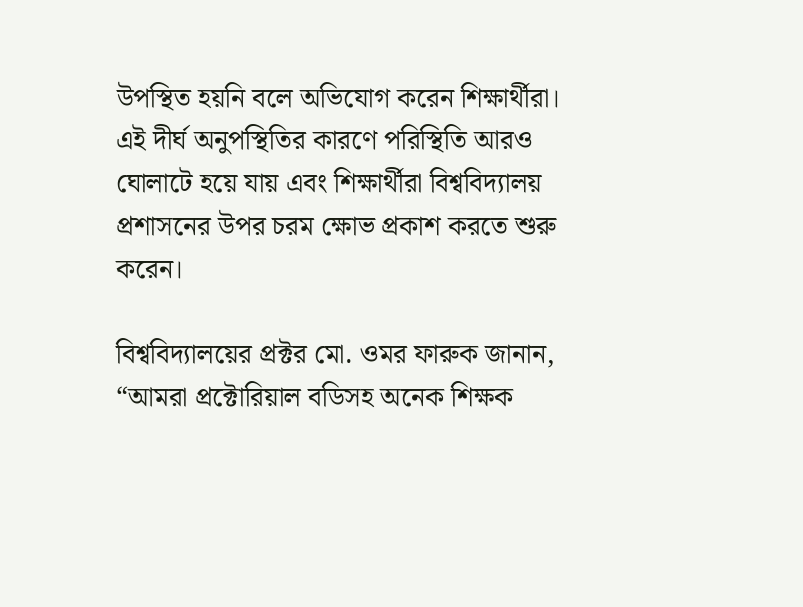উপস্থিত হয়নি বলে অভিযোগ করেন শিক্ষার্থীরা। এই দীর্ঘ অনুপস্থিতির কারণে পরিস্থিতি আরও ঘোলাটে হয়ে যায় এবং শিক্ষার্থীরা বিশ্ববিদ্যালয় প্রশাসনের উপর চরম ক্ষোভ প্রকাশ করতে শুরু করেন।

বিশ্ববিদ্যালয়ের প্রক্টর মো. ওমর ফারুক জানান, “আমরা প্রক্টোরিয়াল বডিসহ অনেক শিক্ষক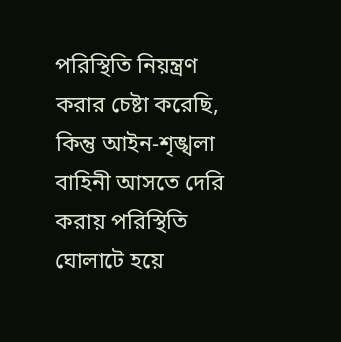পরিস্থিতি নিয়ন্ত্রণ করার চেষ্টা করেছি, কিন্তু আইন-শৃঙ্খলা বাহিনী আসতে দেরি করায় পরিস্থিতি ঘোলাটে হয়ে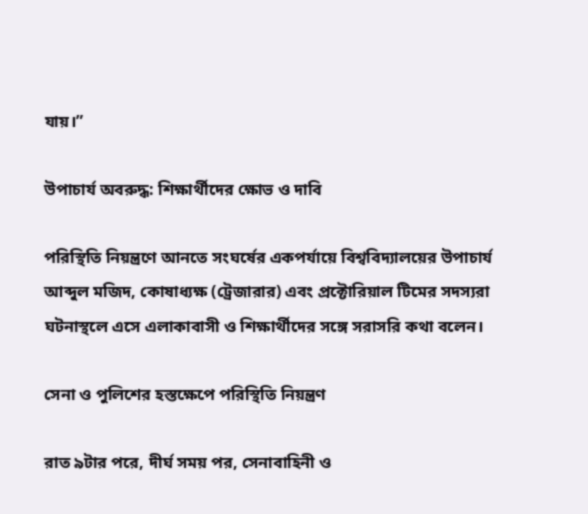যায়।”

উপাচার্য অবরুদ্ধ: শিক্ষার্থীদের ক্ষোভ ও দাবি

পরিস্থিতি নিয়ন্ত্রণে আনতে সংঘর্ষের একপর্যায়ে বিশ্ববিদ্যালয়ের উপাচার্য আব্দুল মজিদ, কোষাধ্যক্ষ (ট্রেজারার) এবং প্রক্টোরিয়াল টিমের সদস্যরা ঘটনাস্থলে এসে এলাকাবাসী ও শিক্ষার্থীদের সঙ্গে সরাসরি কথা বলেন।

সেনা ও পুলিশের হস্তক্ষেপে পরিস্থিতি নিয়ন্ত্রণ

রাত ৯টার পরে, দীর্ঘ সময় পর, সেনাবাহিনী ও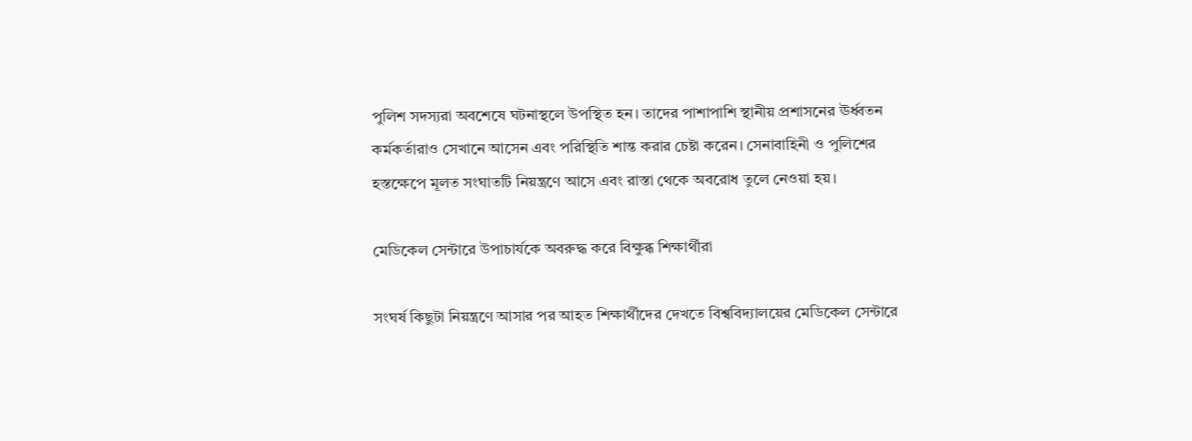পুলিশ সদস্যরা অবশেষে ঘটনাস্থলে উপস্থিত হন। তাদের পাশাপাশি স্থানীয় প্রশাসনের ঊর্ধ্বতন কর্মকর্তারাও সেখানে আসেন এবং পরিস্থিতি শান্ত করার চেষ্টা করেন। সেনাবাহিনী ও পুলিশের হস্তক্ষেপে মূলত সংঘাতটি নিয়ন্ত্রণে আসে এবং রাস্তা থেকে অবরোধ তুলে নেওয়া হয়।

মেডিকেল সেন্টারে উপাচার্যকে অবরুদ্ধ করে বিক্ষুব্ধ শিক্ষার্থীরা

সংঘর্ষ কিছুটা নিয়ন্ত্রণে আসার পর আহত শিক্ষার্থীদের দেখতে বিশ্ববিদ্যালয়ের মেডিকেল সেন্টারে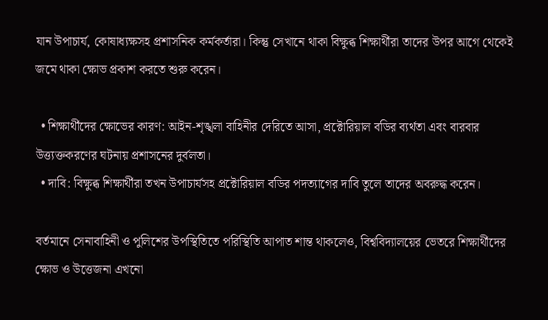যান উপাচার্য, কোষাধ্যক্ষসহ প্রশাসনিক কর্মকর্তারা। কিন্তু সেখানে থাকা বিক্ষুব্ধ শিক্ষার্থীরা তাদের উপর আগে থেকেই জমে থাকা ক্ষোভ প্রকাশ করতে শুরু করেন।

  • শিক্ষার্থীদের ক্ষোভের কারণ: আইন-শৃঙ্খলা বাহিনীর দেরিতে আসা, প্রক্টোরিয়াল বডির ব্যর্থতা এবং বারবার উত্ত্যক্তকরণের ঘটনায় প্রশাসনের দুর্বলতা।
  • দাবি: বিক্ষুব্ধ শিক্ষার্থীরা তখন উপাচার্যসহ প্রক্টোরিয়াল বডির পদত্যাগের দাবি তুলে তাদের অবরুদ্ধ করেন।

বর্তমানে সেনাবাহিনী ও পুলিশের উপস্থিতিতে পরিস্থিতি আপাত শান্ত থাকলেও, বিশ্ববিদ্যালয়ের ভেতরে শিক্ষার্থীদের ক্ষোভ ও উত্তেজনা এখনো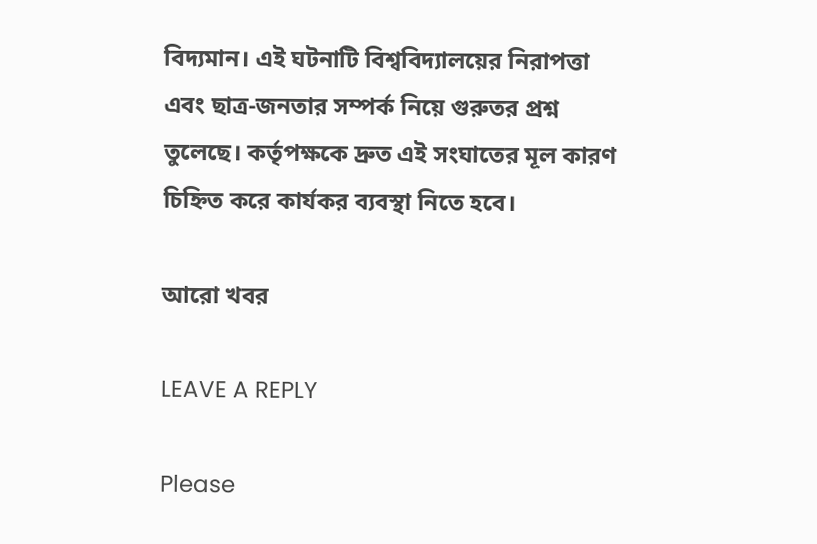বিদ্যমান। এই ঘটনাটি বিশ্ববিদ্যালয়ের নিরাপত্তা এবং ছাত্র-জনতার সম্পর্ক নিয়ে গুরুতর প্রশ্ন তুলেছে। কর্তৃপক্ষকে দ্রুত এই সংঘাতের মূল কারণ চিহ্নিত করে কার্যকর ব্যবস্থা নিতে হবে।

আরো খবর

LEAVE A REPLY

Please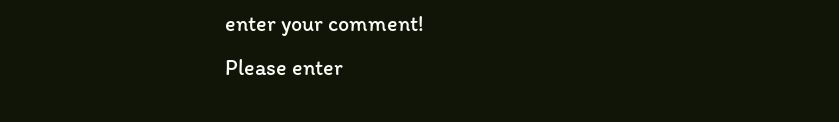enter your comment!
Please enter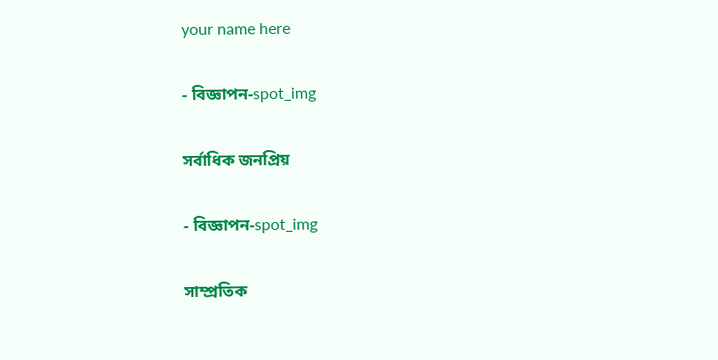your name here

- বিজ্ঞাপন-spot_img

সর্বাধিক জনপ্রিয়

- বিজ্ঞাপন-spot_img

সাম্প্রতিক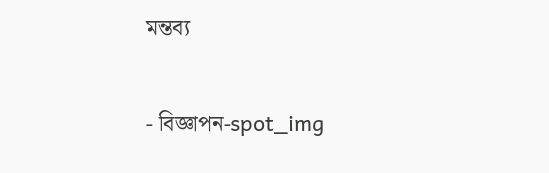মন্তব্য

- বিজ্ঞাপন-spot_img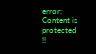error: Content is protected !!